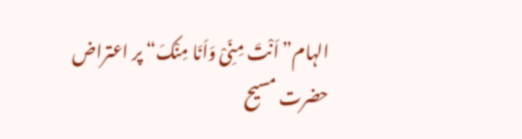الہام” اَنْتَ مِنِّیْ وَاَنَا مِنْکَ“ پر اعتراض
حضرت مسیح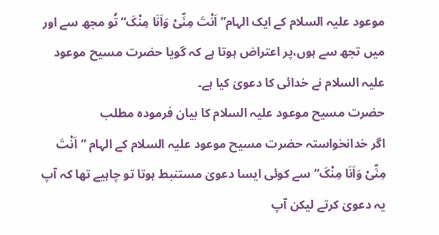موعود علیہ السلام کے ایک الہام” اَنْتَ مِنِّیْ وَاَنَا مِنْکَ“ تُو مجھ سے اور میں تجھ سے ہوں،پر اعتراض ہوتا ہے کہ گویا حضرت مسیح موعود علیہ السلام نے خدائی کا دعویٰ کیا ہے۔
حضرت مسیح موعود علیہ السلام کا بیان فرمودہ مطلب
اگر خدانخواستہ حضرت مسیح موعود علیہ السلام کے الہام ”اَنْتَ مِنِّیْ وَاَنَا مِنْکَ“ سے کوئی ایسا دعویٰ مستنبط ہوتا تو چاہیے تھا کہ آپ یہ دعویٰ کرتے لیکن آپ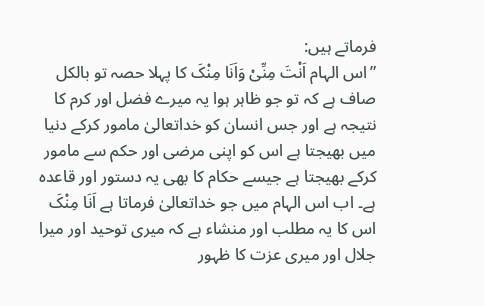فرماتے ہیں:
”اس الہام اَنْتَ مِنِّیْ وَاَنَا مِنْکَ کا پہلا حصہ تو بالکل صاف ہے کہ تو جو ظاہر ہوا یہ میرے فضل اور کرم کا نتیجہ ہے اور جس انسان کو خداتعالیٰ مامور کرکے دنیا میں بھیجتا ہے اس کو اپنی مرضی اور حکم سے مامور کرکے بھیجتا ہے جیسے حکام کا بھی یہ دستور اور قاعدہ ہے۔ اب اس الہام میں جو خداتعالیٰ فرماتا ہے اَنَا مِنْکَ اس کا یہ مطلب اور منشاء ہے کہ میری توحید اور میرا جلال اور میری عزت کا ظہور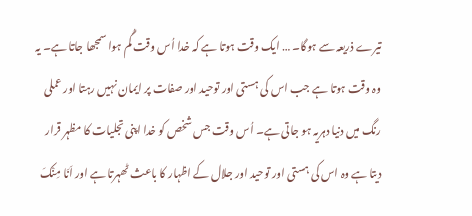تیرے ذریعہ سے ہوگا۔ … ایک وقت ہوتا ہے کہ خدا اُس وقت گُم ہوا سمجھا جاتا ہے۔ یہ وہ وقت ہوتا ہے جب اس کی ہستی اور توحید اور صفات پر ایمان نہیں رہتا اور عملی رنگ میں دنیا دہریہ ہو جاتی ہے۔ اُس وقت جس شخص کو خدا اپنی تجلیات کا مظہر قرار دیتا ہے وہ اس کی ہستی اور توحید اور جلال کے اظہار کا باعث ٹھہرتا ہے اور اَنَا مِنْکَ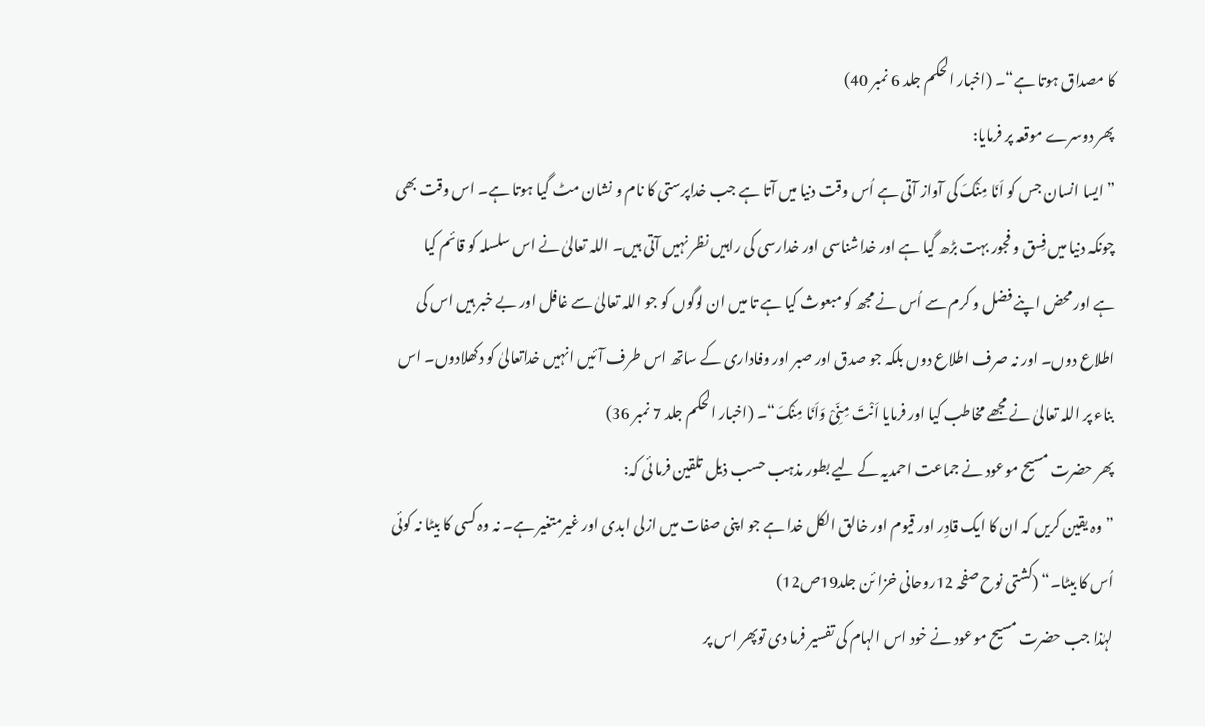کا مصداق ہوتا ہے“۔ (اخبار الحکم جلد 6 نمبر 40)
پھر دوسرے موقعہ پر فرمایا:
”ایسا انسان جس کو اَنَا مِنْکَ کی آواز آتی ہے اُس وقت دنیا میں آتا ہے جب خداپرستی کا نام و نشان مٹ گیا ہوتا ہے۔ اس وقت بھی چونکہ دنیا میں فِسق و فجور بہت بڑھ گیا ہے اور خداشناسی اور خدارسی کی راہیں نظر نہیں آتی ہیں۔ اللہ تعالیٰ نے اس سلسلہ کو قائم کیا ہے اور محض اپنے فضل و کرم سے اُس نے مجھ کو مبعوث کیا ہے تا میں ان لوگوں کو جو اللہ تعالیٰ سے غافل اور بے خبر ہیں اس کی اطلاع دوں۔ اور نہ صرف اطلاع دوں بلکہ جو صدق اور صبر اور وفاداری کے ساتھ اس طرف آئیں انہیں خداتعالیٰ کو دکھلادوں۔ اس بناء پر اللہ تعالیٰ نے مجھے مخاطب کیا اور فرمایا اَنْتَ مِنِّیْ وَاَنَا مِنْکَ“۔ (اخبار الحکم جلد 7 نمبر 36)
پھر حضرت مسیح موعود نے جماعت احمدیہ کے لیے بطور مذہب حسب ذیل تلقین فرما ئی کہ:
”وہ یقین کریں کہ ان کا ایک قادِر اور قیوم اور خالق الکل خدا ہے جو اپنی صفات میں ازلی ابدی اور غیرمتغیر ہے۔ نہ وہ کسی کا بیٹا نہ کوئی اُس کا بیٹا۔“ (کشتی نوح صفحہ 12روحانی خزا ئن جلد19ص12)
لہٰذا جب حضرت مسیح موعود نے خود اس الہام کی تفسیر فرما دی توپھر اس پر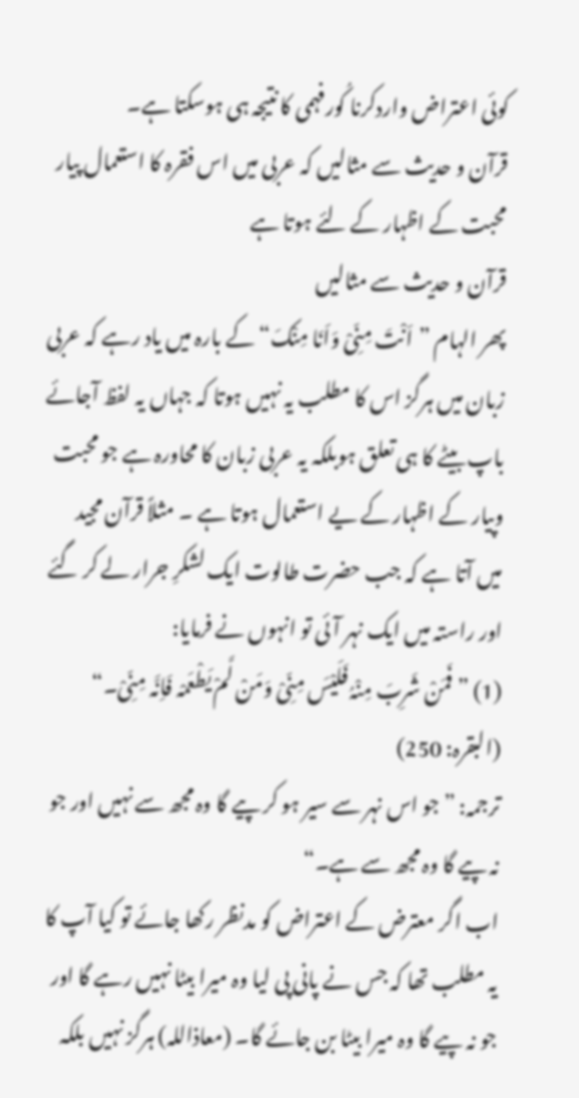کوئی اعتراض واردکرنا کُورفہمی کا نتیجہ ہی ہوسکتا ہے۔
قرآن و حدیث سے مثالیں کہ عربی میں اس فقرہ کا استعمال پیار محبت کے اظہار کے لئے ہوتا ہے
قرآن و حدیث سے مثالیں
پھر الہام ”اَنْتَ مِنِّیْ وَاَنَا مِنْکَ“ کے بارہ میں یاد رہے کہ عربی زبان میں ہرگز اس کا مطلب یہ نہیں ہوتا کہ جہاں یہ لفظ آجائے باپ بیٹے کا ہی تعلق ہوبلکہ یہ عربی زبان کا محاورہ ہے جو محبت وپیار کے اظہار کے یے استعمال ہوتا ہے ۔ مثلاً قرآن مجید میں آتا ہے کہ جب حضرت طالوت ایک لشکرِ جرار لے کر گئے اور راستہ میں ایک نہر آئی تو انہوں نے فرمایا:
(1) ”فَمَنْ شَرِبَ مِنْہُ فَلَیْسَ مِنِّیْ وَمَنْ لَّمْ یَطْعَمْہ فَاِنَّہ مِنِّیْ۔“ (البقرہ: 250)
ترجمہ: ”جو اس نہر سے سیر ہو کر پیے گا وہ مجھ سے نہیں اور جو نہ پیے گا وہ مجھ سے ہے۔“
اب اگر معترض کے اعتراض کو مدنظر رکھا جائے تو کیا آپ کا یہ مطلب تھا کہ جس نے پانی پی لیا وہ میرا بیٹا نہیں رہے گا اور جو نہ پیے گا وہ میرا بیٹا بن جائے گا۔ (معاذاللہ) ہرگز نہیں بلکہ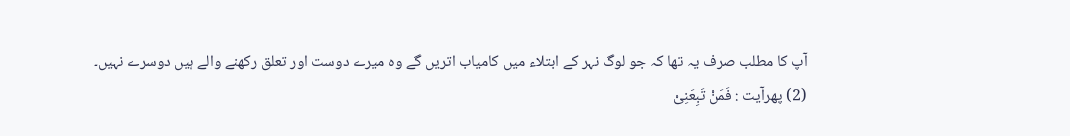آپ کا مطلب صرف یہ تھا کہ جو لوگ نہر کے ابتلاء میں کامیاب اتریں گے وہ میرے دوست اور تعلق رکھنے والے ہیں دوسرے نہیں۔
(2) پھرآیت : فَمَنْ تَبِعَنِیْ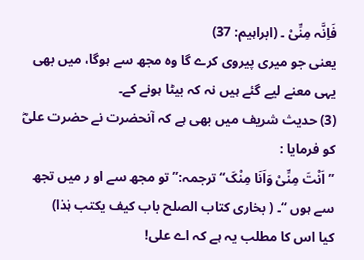فَاِنَّہ مِنِّیْ ۔ (ابراہیم: 37)
یعنی جو میری پیروی کرے گا وہ مجھ سے ہوگا، میں بھی یہی معنے لیے گئے ہیں نہ کہ بیٹا ہونے کے۔
(3) حدیث شریف میں بھی ہے کہ آنحضرت نے حضرت علیؓ کو فرمایا :
”اَنْتَ مِنِّیْ وَاَنَا مِنْکَ“ ترجمہ:” تو مجھ سے او ر میں تجھ سے ہوں “۔ ( بخاری کتاب الصلح باب کیف یکتب ہٰذا)
کیا اس کا مطلب یہ ہے کہ اے علی!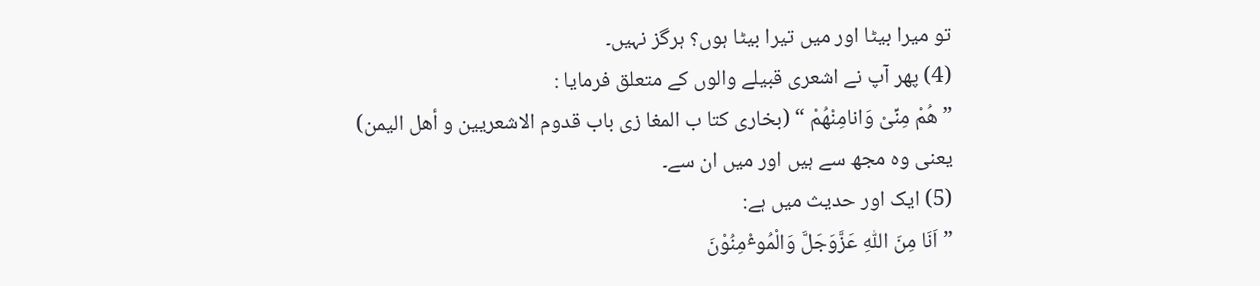تو میرا بیٹا اور میں تیرا بیٹا ہوں؟ ہرگز نہیں۔
(4) پھر آپ نے اشعری قبیلے والوں کے متعلق فرمایا :
”ھُمْ مِنِّیْ وَانامِنْھُمْ “ (بخاری کتا ب المغا زی باب قدوم الاشعریین و أھل الیمن)
یعنی وہ مجھ سے ہیں اور میں ان سے۔
(5) ایک اور حدیث میں ہے:
”اَنَا مِنَ اللّٰہِ عَزَّوَجَلَّ وَالْمُوٴْمِنُوْنَ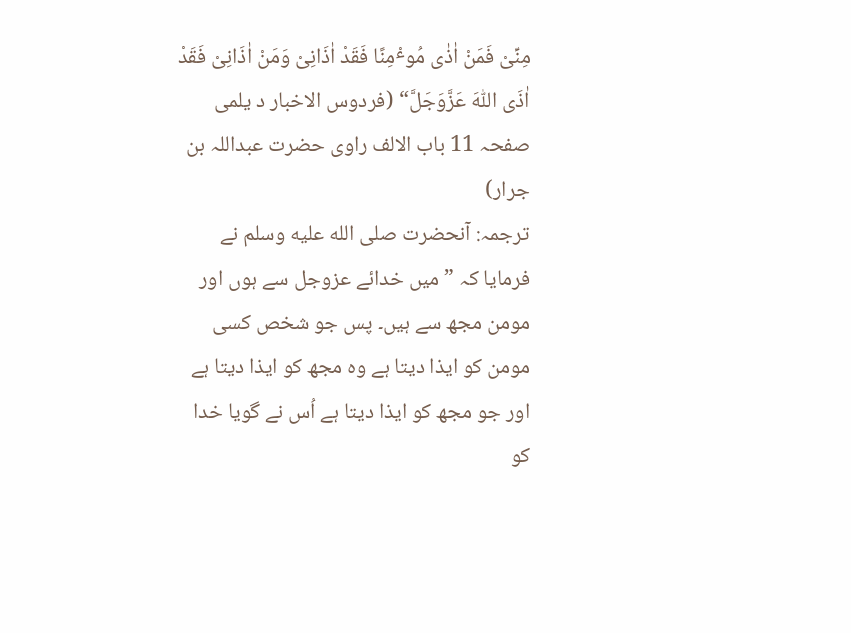مِنِّیْ فَمَنْ اٰذٰی مُوٴْمِنًا فَقَدْ اٰذَانِیْ وَمَنْ اٰذَانِیْ فَقَدْ اٰذَی اللّٰہَ عَزَّوَجَلَّ“ (فردوس الاخبار د یلمی صفحہ 11 باب الالف راوی حضرت عبداللہ بن جرار)
ترجمہ: آنحضرت صلى الله عليه وسلم نے فرمایا کہ ”میں خدائے عزوجل سے ہوں اور مومن مجھ سے ہیں۔ پس جو شخص کسی مومن کو ایذا دیتا ہے وہ مجھ کو ایذا دیتا ہے اور جو مجھ کو ایذا دیتا ہے اُس نے گویا خدا کو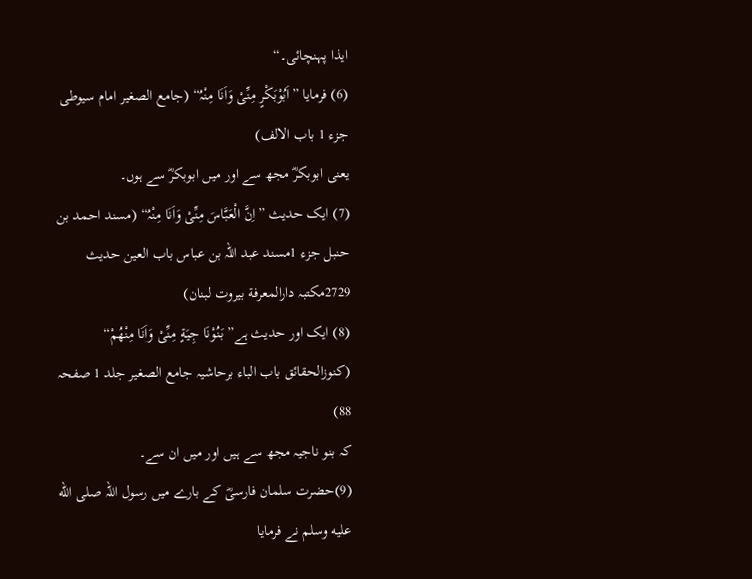ایذا پہنچائی۔“
(6) فرمایا ”اَبُوْبَکْرٍ مِنِّیْ وَاَنَا مِنْہُ“ (جامع الصغیر امام سیوطی جزء 1 باب الالف)
یعنی ابوبکرؓ مجھ سے اور میں ابوبکرؓ سے ہوں۔
(7) ایک حدیث ”اِنَّ الْعَبَّاسَ مِنِّیْ وَاَنَا مِنْہُ“ (مسند احمد بن حنبل جزء 1مسند عبد اللہ بن عباس باب العین حدیث 2729مکتبہ دارالمعرفة بیروت لبنان)
(8) ایک اور حدیث ہے”بَنُوْنَا جِیَةٍ مِنِّیْ وَاَنَا مِنْھُمْ“ (کنوزالحقائق باب الباء برحاشیہ جامع الصغیر جلد 1 صفحہ 88)
کہ بنو ناجیہ مجھ سے ہیں اور میں ان سے۔
(9)حضرت سلمان فارسیؓ کے بارے میں رسول اللہ صلى الله عليه وسلم نے فرمایا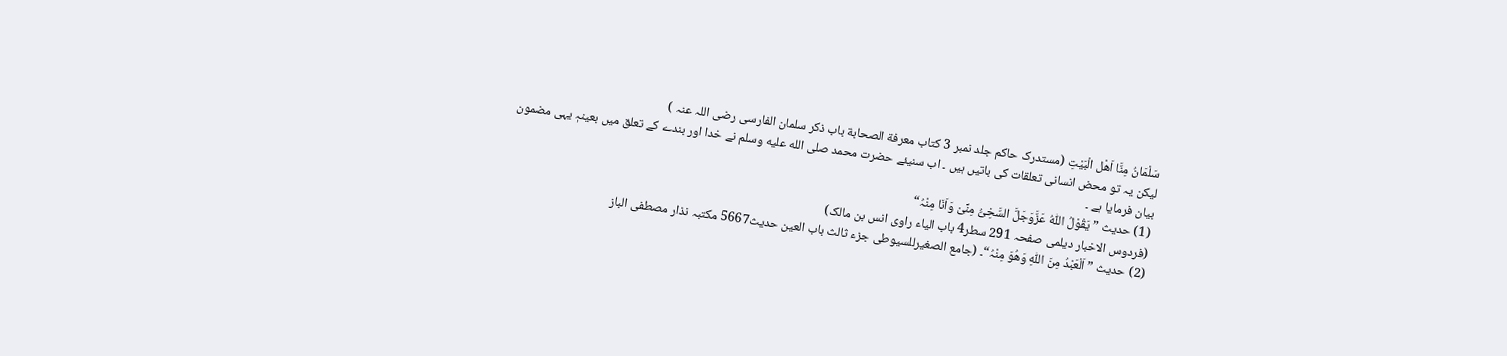سَلْمَانُ مِنَّا اَھْل الْبَیْتِ (مستدرک حاکم جلد نمبر 3 کتاب معرفة الصحابة باب ذکر سلمان الفارسی رضی اللہ عنہ )
لیکن یہ تو محض انسانی تعلقات کی باتیں ہیں ۔ اب سنیئے حضرت محمد صلى الله عليه وسلم نے خدا اور بندے کے تعلق میں بعینہٖ یہی مضمون بیان فرمایا ہے ۔
(1) حدیث ” یَقُوْلُ اللّٰہُ عَزَّوَجَلَّ السَّخِیُّ مِنِّیْ وَاَنَا مِنْہُ“
(فردوس الاخبار دیلمی صفحہ 291 سطر4 باب الیاء راوی انس بن مالک)
(2) حدیث ” اَلْعَبْدُ مِنَ اللّٰہِ وَھُوَ مِنْہُ“۔ (جامع الصغیرللسیوطی جزء ثالث باب العین حدیث5667 مکتبہ نذار مصطفی الباز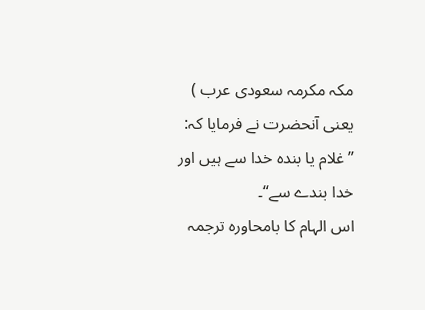مکہ مکرمہ سعودی عرب )
یعنی آنحضرت نے فرمایا کہ:
”غلام یا بندہ خدا سے ہیں اور خدا بندے سے“۔
اس الہام کا بامحاورہ ترجمہ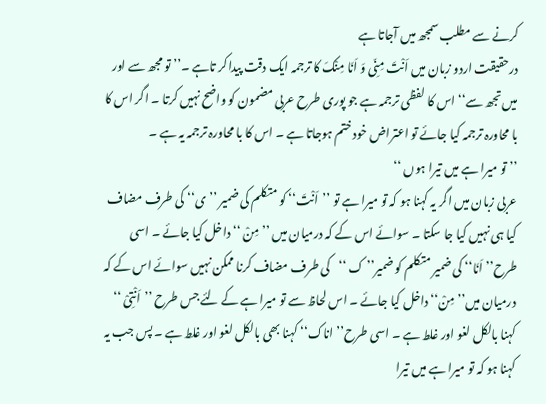کرنے سے مطلب سمجھ میں آجاتا ہے
درحقیقت اردو زبان میں اَنْتَ مِنِّی وَ اَنَا مِنْکَ کا ترجمہ ایک دقت پیدا کر تاہے ۔’’ تو مجھ سے اور میں تجھ سے‘‘ اس کا لفظی ترجمہ ہے جو پوری طرح عربی مضمون کو واضح نہیں کرتا ۔ اگر اس کا با محاورہ ترجمہ کیا جائے تو اعتراض خود ختم ہوجاتا ہے ۔ اس کا با محاورہ ترجمہ یہ ہے ۔
’’تو میرا ہے میں تیرا ہوں ‘‘
عربی زبان میں اگر یہ کہنا ہو کہ تو میرا ہے تو ’’اَنْتَ‘‘ کو متکلم کی ضمیر ’’ی‘‘ کی طرف مضاف کیا ہی نہیں کیا جا سکتا ۔ سوائے اس کے کہ درمیان میں ’’مِنْ ‘‘داخل کیا جائے ۔ اسی طرح’’ اَنَا‘‘ کی ضمیر متکلم کو ضمیر’’ ک ‘‘کی طرف مضاف کرنا ممکن نہیں سوائے اس کے کہ درمیان میں’’ مِنْ‘‘ داخل کیا جائے ۔ اس لحاظ سے تو میرا ہے کے لئے جس طرح ’’اَنْتِیْ ‘‘ کہنا بالکل لغو اور غلط ہے ۔ اسی طرح’’ اناک‘‘ کہنا بھی بالکل لغو اور غلط ہے ۔ پس جب یہ کہنا ہو کہ تو میرا ہے میں تیرا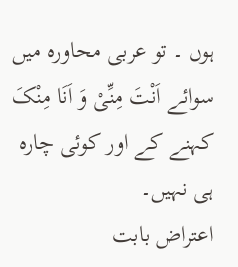ہوں ۔ تو عربی محاورہ میں سوائے اَنْتَ مِنِّیْ وَ اَنَا مِنْکَ کہنے کے اور کوئی چارہ ہی نہیں۔
اعتراض بابت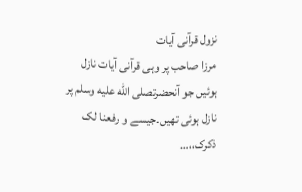نزول قرآنی آیات
مرزا صاحب پر وہی قرآنی آیات نازل ہوئیں جو آنحضرتصلى الله عليه وسلم پر نازل ہوئی تھیں۔جیسے و رفعنا لک ذکرک،،…